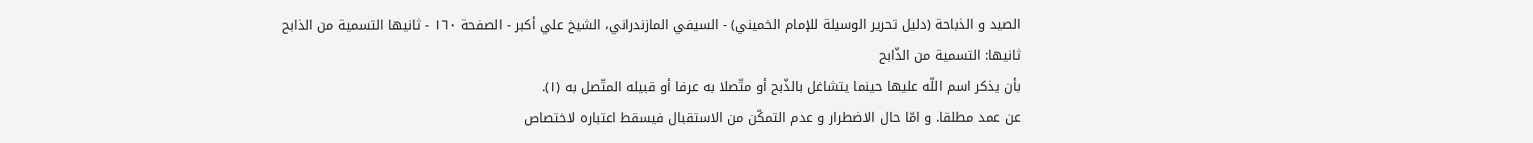الصيد و الذباحة (دليل تحرير الوسيلة للإمام الخميني) - السيفي المازندراني، الشيخ علي أكبر - الصفحة ١٦٠ - ثانيها التسمية من الذابح
ثانيها: التسمية من الذّابح
بأن يذكر اسم اللّه عليها حينما يتشاغل بالذّبح أو متّصلا به عرفا أو قبيله المتّصل به (١).
عن عمد مطلقا. و امّا حال الاضطرار و عدم التمكّن من الاستقبال فيسقط اعتباره لاختصاص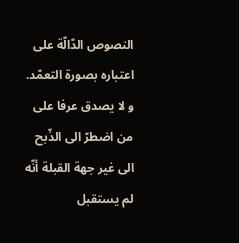النصوص الدّالّة على اعتباره بصورة التعمّد. و لا يصدق عرفا على من اضطرّ الى الذّبح الى غير جهة القبلة أنّه لم يستقبل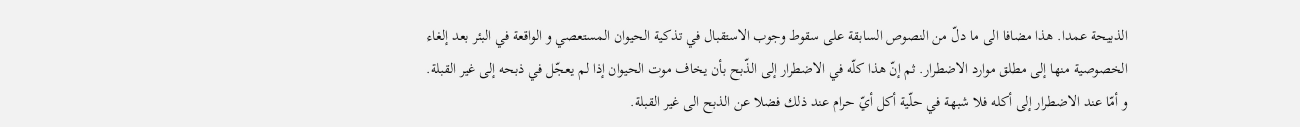الذبيحة عمدا. هذا مضافا الى ما دلّ من النصوص السابقة على سقوط وجوب الاستقبال في تذكية الحيوان المستعصي و الواقعة في البئر بعد إلغاء الخصوصية منها إلى مطلق موارد الاضطرار. ثم إنّ هذا كلّه في الاضطرار إلى الذّبح بأن يخاف موت الحيوان إذا لم يعجّل في ذبحه إلى غير القبلة. و أمّا عند الاضطرار إلى أكله فلا شبهة في حلّية أكل أيّ حرام عند ذلك فضلا عن الذبح الى غير القبلة.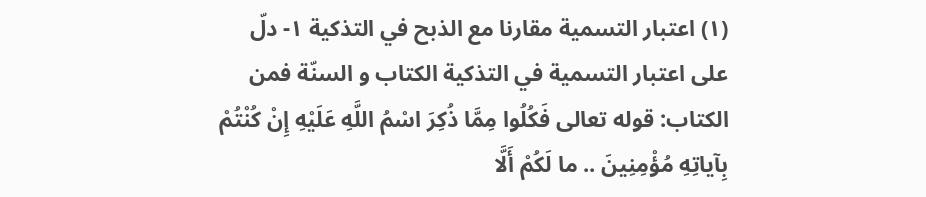(١) اعتبار التسمية مقارنا مع الذبح في التذكية ١- دلّ على اعتبار التسمية في التذكية الكتاب و السنّة فمن الكتاب: قوله تعالى فَكُلُوا مِمَّا ذُكِرَ اسْمُ اللَّهِ عَلَيْهِ إِنْ كُنْتُمْ بِآياتِهِ مُؤْمِنِينَ .. ما لَكُمْ أَلَّا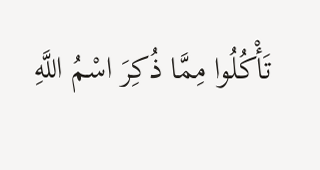تَأْكُلُوا مِمَّا ذُكِرَ اسْمُ اللَّهِ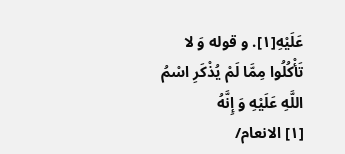عَلَيْهِ[١]. و قوله وَ لا تَأْكُلُوا مِمَّا لَمْ يُذْكَرِ اسْمُ اللَّهِ عَلَيْهِ وَ إِنَّهُ
[١] الانعام/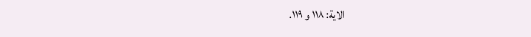الاية: ١١٨ و ١١٩.